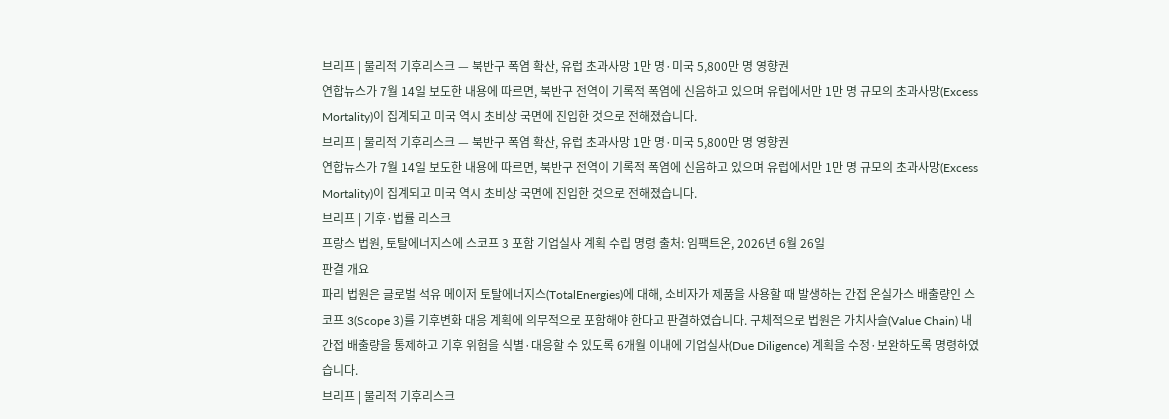브리프 | 물리적 기후리스크 — 북반구 폭염 확산, 유럽 초과사망 1만 명·미국 5,800만 명 영향권
연합뉴스가 7월 14일 보도한 내용에 따르면, 북반구 전역이 기록적 폭염에 신음하고 있으며 유럽에서만 1만 명 규모의 초과사망(Excess Mortality)이 집계되고 미국 역시 초비상 국면에 진입한 것으로 전해졌습니다.
브리프 | 물리적 기후리스크 — 북반구 폭염 확산, 유럽 초과사망 1만 명·미국 5,800만 명 영향권
연합뉴스가 7월 14일 보도한 내용에 따르면, 북반구 전역이 기록적 폭염에 신음하고 있으며 유럽에서만 1만 명 규모의 초과사망(Excess Mortality)이 집계되고 미국 역시 초비상 국면에 진입한 것으로 전해졌습니다.
브리프 | 기후·법률 리스크
프랑스 법원, 토탈에너지스에 스코프 3 포함 기업실사 계획 수립 명령 출처: 임팩트온, 2026년 6월 26일
판결 개요
파리 법원은 글로벌 석유 메이저 토탈에너지스(TotalEnergies)에 대해, 소비자가 제품을 사용할 때 발생하는 간접 온실가스 배출량인 스코프 3(Scope 3)를 기후변화 대응 계획에 의무적으로 포함해야 한다고 판결하였습니다. 구체적으로 법원은 가치사슬(Value Chain) 내 간접 배출량을 통제하고 기후 위험을 식별·대응할 수 있도록 6개월 이내에 기업실사(Due Diligence) 계획을 수정·보완하도록 명령하였습니다.
브리프 | 물리적 기후리스크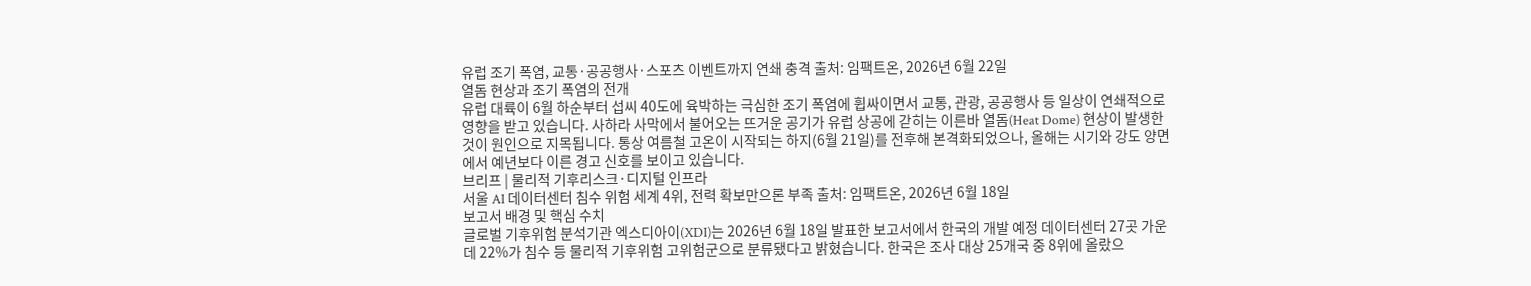유럽 조기 폭염, 교통·공공행사·스포츠 이벤트까지 연쇄 충격 출처: 임팩트온, 2026년 6월 22일
열돔 현상과 조기 폭염의 전개
유럽 대륙이 6월 하순부터 섭씨 40도에 육박하는 극심한 조기 폭염에 휩싸이면서 교통, 관광, 공공행사 등 일상이 연쇄적으로 영향을 받고 있습니다. 사하라 사막에서 불어오는 뜨거운 공기가 유럽 상공에 갇히는 이른바 열돔(Heat Dome) 현상이 발생한 것이 원인으로 지목됩니다. 통상 여름철 고온이 시작되는 하지(6월 21일)를 전후해 본격화되었으나, 올해는 시기와 강도 양면에서 예년보다 이른 경고 신호를 보이고 있습니다.
브리프 | 물리적 기후리스크·디지털 인프라
서울 AI 데이터센터 침수 위험 세계 4위, 전력 확보만으론 부족 출처: 임팩트온, 2026년 6월 18일
보고서 배경 및 핵심 수치
글로벌 기후위험 분석기관 엑스디아이(XDI)는 2026년 6월 18일 발표한 보고서에서 한국의 개발 예정 데이터센터 27곳 가운데 22%가 침수 등 물리적 기후위험 고위험군으로 분류됐다고 밝혔습니다. 한국은 조사 대상 25개국 중 8위에 올랐으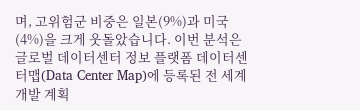며, 고위험군 비중은 일본(9%)과 미국(4%)을 크게 웃돌았습니다. 이번 분석은 글로벌 데이터센터 정보 플랫폼 데이터센터맵(Data Center Map)에 등록된 전 세계 개발 계획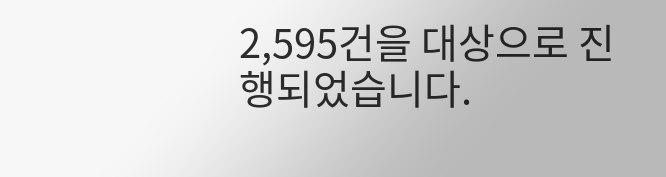2,595건을 대상으로 진행되었습니다.